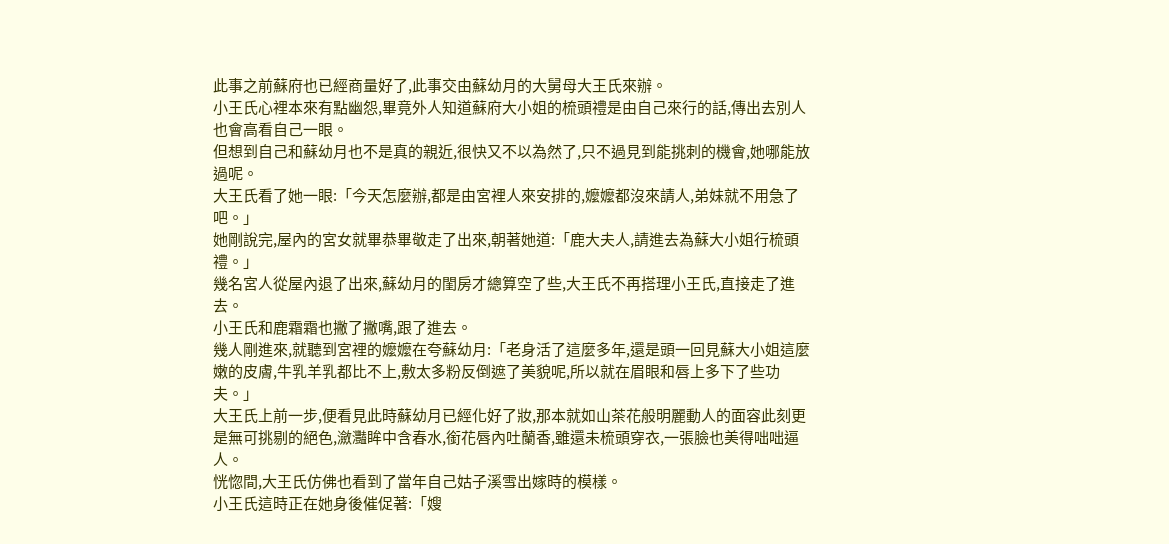此事之前蘇府也已經商量好了,此事交由蘇幼月的大舅母大王氏來辦。
小王氏心裡本來有點幽怨,畢竟外人知道蘇府大小姐的梳頭禮是由自己來行的話,傳出去別人也會高看自己一眼。
但想到自己和蘇幼月也不是真的親近,很快又不以為然了,只不過見到能挑刺的機會,她哪能放過呢。
大王氏看了她一眼:「今天怎麼辦,都是由宮裡人來安排的,嬤嬤都沒來請人,弟妹就不用急了吧。」
她剛說完,屋內的宮女就畢恭畢敬走了出來,朝著她道:「鹿大夫人,請進去為蘇大小姐行梳頭禮。」
幾名宮人從屋內退了出來,蘇幼月的閨房才總算空了些,大王氏不再搭理小王氏,直接走了進去。
小王氏和鹿霜霜也撇了撇嘴,跟了進去。
幾人剛進來,就聽到宮裡的嬤嬤在夸蘇幼月:「老身活了這麼多年,還是頭一回見蘇大小姐這麼嫩的皮膚,牛乳羊乳都比不上,敷太多粉反倒遮了美貌呢,所以就在眉眼和唇上多下了些功夫。」
大王氏上前一步,便看見此時蘇幼月已經化好了妝,那本就如山茶花般明麗動人的面容此刻更是無可挑剔的絕色,瀲灩眸中含春水,銜花唇內吐蘭香,雖還未梳頭穿衣,一張臉也美得咄咄逼人。
恍惚間,大王氏仿佛也看到了當年自己姑子溪雪出嫁時的模樣。
小王氏這時正在她身後催促著:「嫂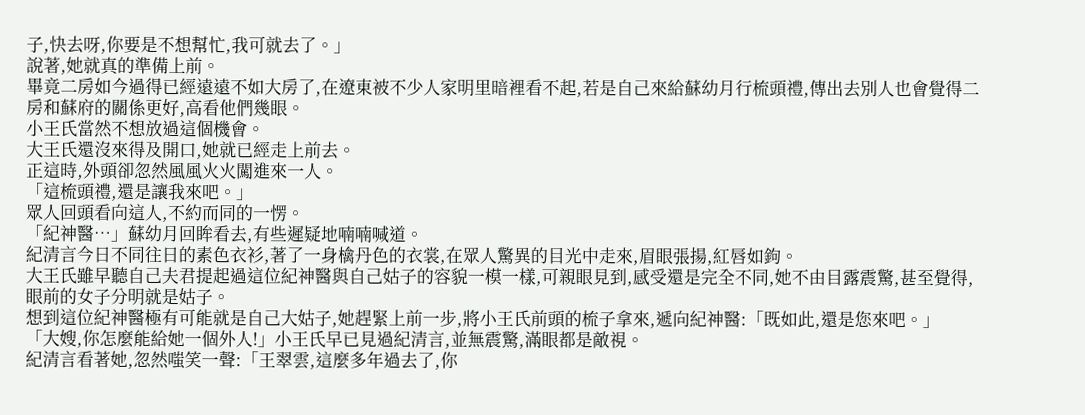子,快去呀,你要是不想幫忙,我可就去了。」
說著,她就真的準備上前。
畢竟二房如今過得已經遠遠不如大房了,在遼東被不少人家明里暗裡看不起,若是自己來給蘇幼月行梳頭禮,傳出去別人也會覺得二房和蘇府的關係更好,高看他們幾眼。
小王氏當然不想放過這個機會。
大王氏還沒來得及開口,她就已經走上前去。
正這時,外頭卻忽然風風火火闖進來一人。
「這梳頭禮,還是讓我來吧。」
眾人回頭看向這人,不約而同的一愣。
「紀神醫…」蘇幼月回眸看去,有些遲疑地喃喃喊道。
紀清言今日不同往日的素色衣衫,著了一身檎丹色的衣裳,在眾人驚異的目光中走來,眉眼張揚,紅唇如鉤。
大王氏雖早聽自己夫君提起過這位紀神醫與自己姑子的容貌一模一樣,可親眼見到,感受還是完全不同,她不由目露震驚,甚至覺得,眼前的女子分明就是姑子。
想到這位紀神醫極有可能就是自己大姑子,她趕緊上前一步,將小王氏前頭的梳子拿來,遞向紀神醫:「既如此,還是您來吧。」
「大嫂,你怎麼能給她一個外人!」小王氏早已見過紀清言,並無震驚,滿眼都是敵視。
紀清言看著她,忽然嗤笑一聲:「王翠雲,這麼多年過去了,你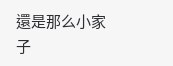還是那么小家子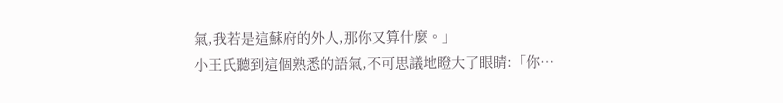氣,我若是這蘇府的外人,那你又算什麼。」
小王氏聽到這個熟悉的語氣,不可思議地瞪大了眼睛:「你…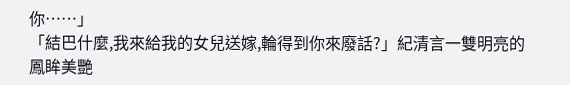你……」
「結巴什麼,我來給我的女兒送嫁,輪得到你來廢話?」紀清言一雙明亮的鳳眸美艷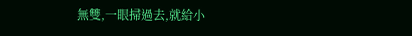無雙,一眼掃過去,就給小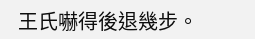王氏嚇得後退幾步。